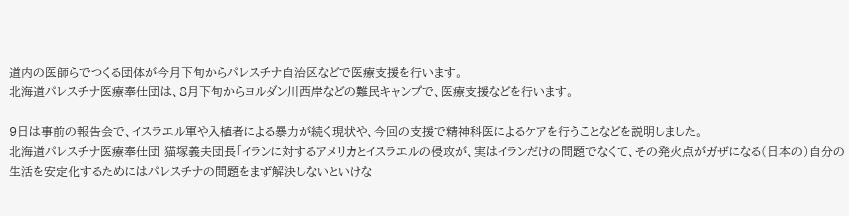道内の医師らでつくる団体が今月下旬からパレスチナ自治区などで医療支援を行います。
北海道パレスチナ医療奉仕団は、8月下旬からヨルダン川西岸などの難民キャンプで、医療支援などを行います。

9日は事前の報告会で、イスラエル軍や入植者による暴力が続く現状や、今回の支援で精神科医によるケアを行うことなどを説明しました。
北海道パレスチナ医療奉仕団 猫塚義夫団長「イランに対するアメリカとイスラエルの侵攻が、実はイランだけの問題でなくて、その発火点がガザになる(日本の)自分の生活を安定化するためにはパレスチナの問題をまず解決しないといけな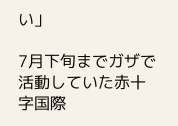い」

7月下旬までガザで活動していた赤十字国際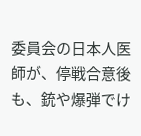委員会の日本人医師が、停戦合意後も、銃や爆弾でけ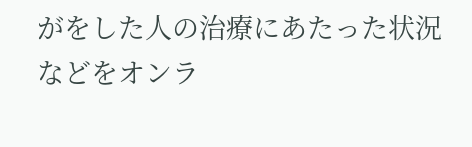がをした人の治療にあたった状況などをオンラ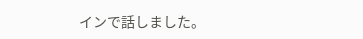インで話しました。